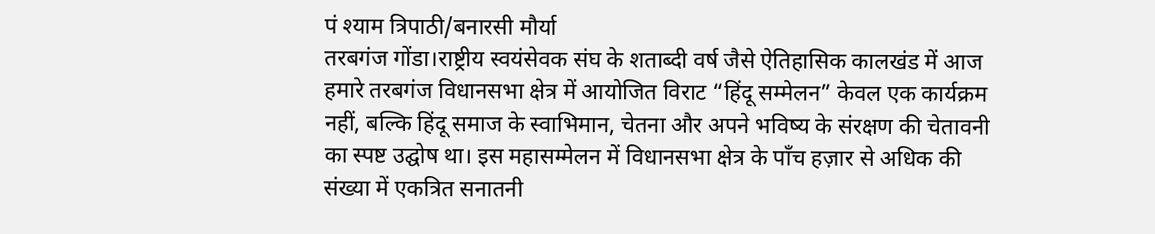पं श्याम त्रिपाठी/बनारसी मौर्या
तरबगंज गोंडा।राष्ट्रीय स्वयंसेवक संघ के शताब्दी वर्ष जैसे ऐतिहासिक कालखंड में आज हमारे तरबगंज विधानसभा क्षेत्र में आयोजित विराट “हिंदू सम्मेलन” केवल एक कार्यक्रम नहीं, बल्कि हिंदू समाज के स्वाभिमान, चेतना और अपने भविष्य के संरक्षण की चेतावनी का स्पष्ट उद्घोष था। इस महासम्मेलन में विधानसभा क्षेत्र के पाँच हज़ार से अधिक की संख्या में एकत्रित सनातनी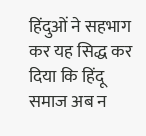हिंदुओं ने सहभाग कर यह सिद्ध कर दिया कि हिंदू समाज अब न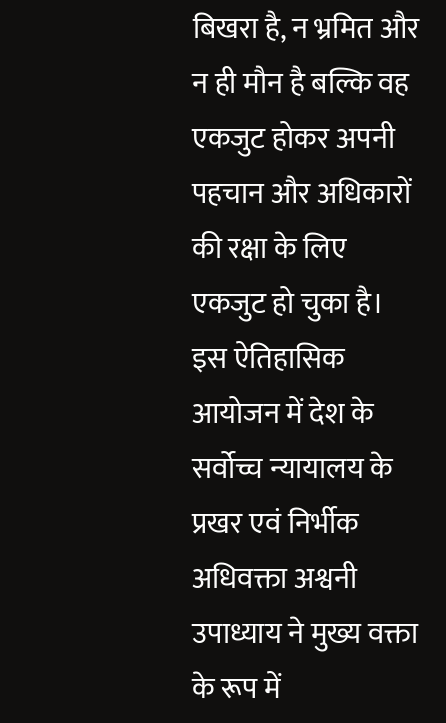बिखरा है, न भ्रमित और न ही मौन है बल्कि वह एकजुट होकर अपनी पहचान और अधिकारों की रक्षा के लिए एकजुट हो चुका है।
इस ऐतिहासिक आयोजन में देश के सर्वोच्च न्यायालय के प्रखर एवं निर्भीक अधिवक्ता अश्वनी उपाध्याय ने मुख्य वक्ता के रूप में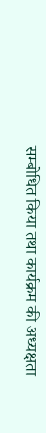सम्बोधित किया तथा कार्यक्रम की अध्यक्षता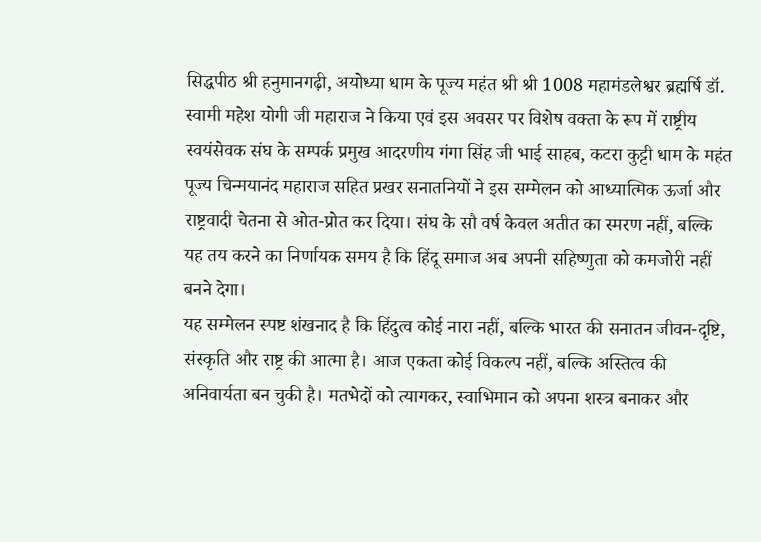सिद्धपीठ श्री हनुमानगढ़ी, अयोध्या धाम के पूज्य महंत श्री श्री 1008 महामंडलेश्वर ब्रह्मर्षि डॉ. स्वामी महेश योगी जी महाराज ने किया एवं इस अवसर पर विशेष वक्ता के रूप में राष्ट्रीय स्वयंसेवक संघ के सम्पर्क प्रमुख आदरणीय गंगा सिंह जी भाई साहब, कटरा कुट्टी धाम के महंत पूज्य चिन्मयानंद महाराज सहित प्रखर सनातनियों ने इस सम्मेलन को आध्यात्मिक ऊर्जा और राष्ट्रवादी चेतना से ओत-प्रोत कर दिया। संघ के सौ वर्ष केवल अतीत का स्मरण नहीं, बल्कि यह तय करने का निर्णायक समय है कि हिंदू समाज अब अपनी सहिष्णुता को कमजोरी नहीं बनने देगा।
यह सम्मेलन स्पष्ट शंखनाद है कि हिंदुत्व कोई नारा नहीं, बल्कि भारत की सनातन जीवन-दृष्टि, संस्कृति और राष्ट्र की आत्मा है। आज एकता कोई विकल्प नहीं, बल्कि अस्तित्व की अनिवार्यता बन चुकी है। मतभेदों को त्यागकर, स्वाभिमान को अपना शस्त्र बनाकर और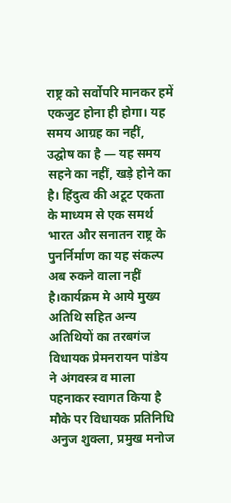राष्ट्र को सर्वोपरि मानकर हमें एकजुट होना ही होगा। यह समय आग्रह का नहीं, उद्घोष का है — यह समय सहने का नहीं, खड़े होने का है। हिंदुत्व की अटूट एकता के माध्यम से एक समर्थ भारत और सनातन राष्ट्र के पुनर्निर्माण का यह संकल्प अब रुकने वाला नहीं है।कार्यक्रम मे आये मुख्य अतिथि सहित अन्य अतिथियों का तरबगंज विधायक प्रेमनरायन पांडेय ने अंगवस्त्र व माला पहनाकर स्वागत किया है मौके पर विधायक प्रतिनिधि अनुज शुक्ला, प्रमुख मनोज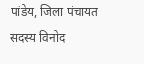पांडेय, जिला पंचायत सदस्य विनोद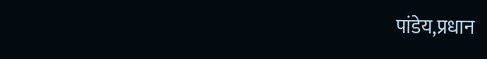पांडेय,प्रधान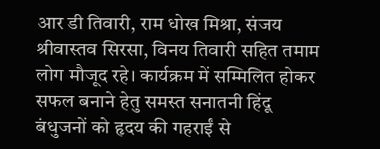आर डी तिवारी, राम धोख मिश्रा, संजय श्रीवास्तव सिरसा, विनय तिवारी सहित तमाम लोग मौजूद रहे। कार्यक्रम में सम्मिलित होकर सफल बनाने हेतु समस्त सनातनी हिंदू बंधुजनों को हृदय की गहराईं से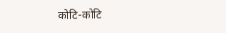कोटि-कोटि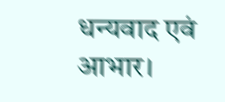धन्यवाद एवं आभार।